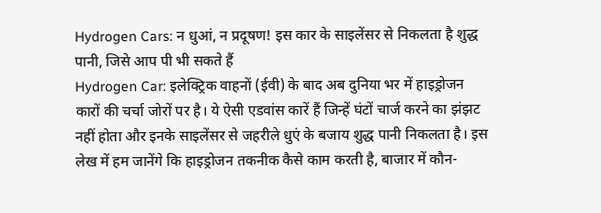Hydrogen Cars: न धुआं, न प्रदूषण! इस कार के साइलेंसर से निकलता है शुद्ध पानी, जिसे आप पी भी सकते हैं
Hydrogen Car: इलेक्ट्रिक वाहनों (ईवी) के बाद अब दुनिया भर में हाइड्रोजन कारों की चर्चा जोरों पर है। ये ऐसी एडवांस कारें हैं जिन्हें घंटों चार्ज करने का झंझट नहीं होता और इनके साइलेंसर से जहरीले धुएं के बजाय शुद्ध पानी निकलता है। इस लेख में हम जानेंगे कि हाइड्रोजन तकनीक कैसे काम करती है, बाजार में कौन-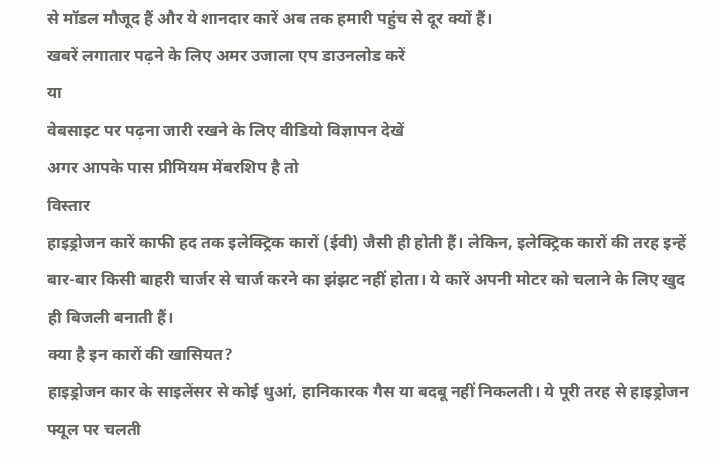से मॉडल मौजूद हैं और ये शानदार कारें अब तक हमारी पहुंच से दूर क्यों हैं।
खबरें लगातार पढ़ने के लिए अमर उजाला एप डाउनलोड करें
या
वेबसाइट पर पढ़ना जारी रखने के लिए वीडियो विज्ञापन देखें
अगर आपके पास प्रीमियम मेंबरशिप है तो
विस्तार
हाइड्रोजन कारें काफी हद तक इलेक्ट्रिक कारों (ईवी) जैसी ही होती हैं। लेकिन, इलेक्ट्रिक कारों की तरह इन्हें बार-बार किसी बाहरी चार्जर से चार्ज करने का झंझट नहीं होता। ये कारें अपनी मोटर को चलाने के लिए खुद ही बिजली बनाती हैं।
क्या है इन कारों की खासियत?
हाइड्रोजन कार के साइलेंसर से कोई धुआं, हानिकारक गैस या बदबू नहीं निकलती। ये पूरी तरह से हाइड्रोजन फ्यूल पर चलती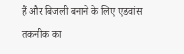हैं और बिजली बनाने के लिए एडवांस तकनीक का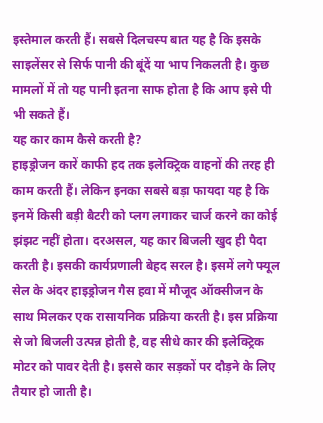इस्तेमाल करती हैं। सबसे दिलचस्प बात यह है कि इसके साइलेंसर से सिर्फ पानी की बूंदें या भाप निकलती है। कुछ मामलों में तो यह पानी इतना साफ होता है कि आप इसे पी भी सकते हैं।
यह कार काम कैसे करती है?
हाइड्रोजन कारें काफी हद तक इलेक्ट्रिक वाहनों की तरह ही काम करती हैं। लेकिन इनका सबसे बड़ा फायदा यह है कि इनमें किसी बड़ी बैटरी को प्लग लगाकर चार्ज करने का कोई झंझट नहीं होता। दरअसल, यह कार बिजली खुद ही पैदा करती है। इसकी कार्यप्रणाली बेहद सरल है। इसमें लगे फ्यूल सेल के अंदर हाइड्रोजन गैस हवा में मौजूद ऑक्सीजन के साथ मिलकर एक रासायनिक प्रक्रिया करती है। इस प्रक्रिया से जो बिजली उत्पन्न होती है, वह सीधे कार की इलेक्ट्रिक मोटर को पावर देती है। इससे कार सड़कों पर दौड़ने के लिए तैयार हो जाती है।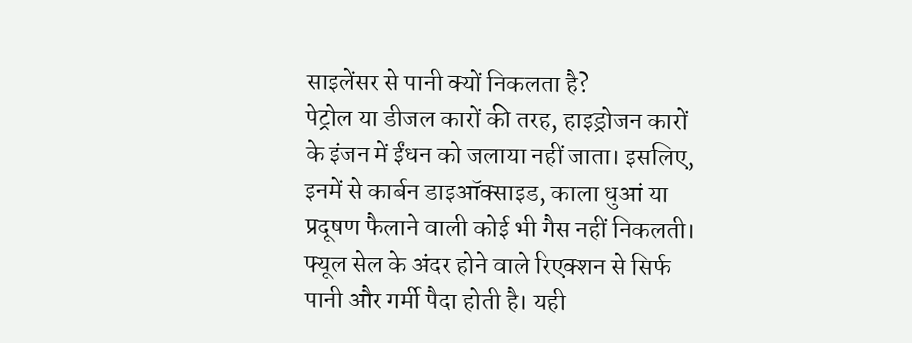साइलेंसर से पानी क्यों निकलता है?
पेट्रोल या डीजल कारों की तरह, हाइड्रोजन कारों के इंजन में ईंधन को जलाया नहीं जाता। इसलिए, इनमें से कार्बन डाइऑक्साइड, काला धुआं या प्रदूषण फैलाने वाली कोई भी गैस नहीं निकलती। फ्यूल सेल के अंदर होने वाले रिएक्शन से सिर्फ पानी और गर्मी पैदा होती है। यही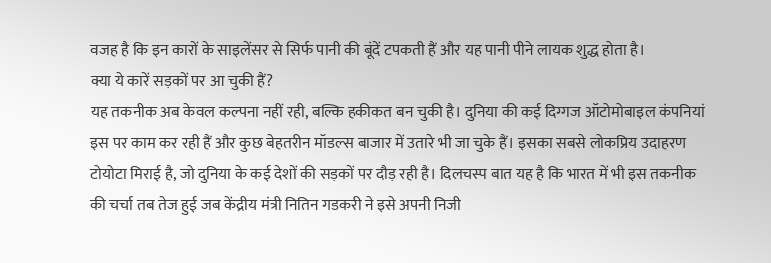वजह है कि इन कारों के साइलेंसर से सिर्फ पानी की बूंदें टपकती हैं और यह पानी पीने लायक शुद्ध होता है।
क्या ये कारें सड़कों पर आ चुकी हैं?
यह तकनीक अब केवल कल्पना नहीं रही, बल्कि हकीकत बन चुकी है। दुनिया की कई दिग्गज ऑटोमोबाइल कंपनियां इस पर काम कर रही हैं और कुछ बेहतरीन मॉडल्स बाजार में उतारे भी जा चुके हैं। इसका सबसे लोकप्रिय उदाहरण टोयोटा मिराई है, जो दुनिया के कई देशों की सड़कों पर दौड़ रही है। दिलचस्प बात यह है कि भारत में भी इस तकनीक की चर्चा तब तेज हुई जब केंद्रीय मंत्री नितिन गडकरी ने इसे अपनी निजी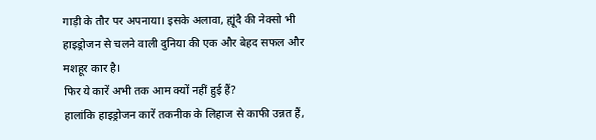गाड़ी के तौर पर अपनाया। इसके अलावा, ह्यूंदै की नेक्सो भी हाइड्रोजन से चलने वाली दुनिया की एक और बेहद सफल और मशहूर कार है।
फिर ये कारें अभी तक आम क्यों नहीं हुई हैं?
हालांकि हाइड्रोजन कारें तकनीक के लिहाज से काफी उन्नत हैं,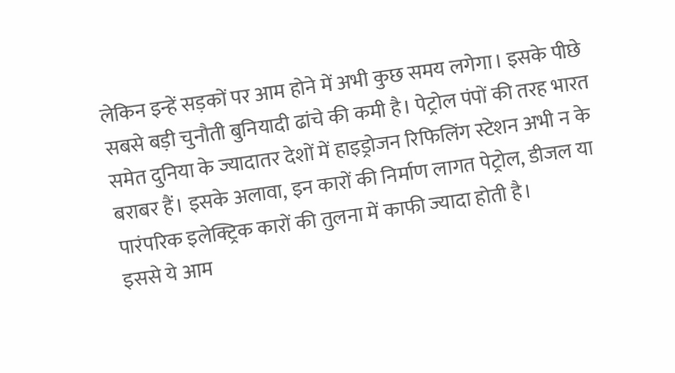लेकिन इन्हें सड़कों पर आम होने में अभी कुछ समय लगेगा। इसके पीछे सबसे बड़ी चुनौती बुनियादी ढांचे की कमी है। पेट्रोल पंपों की तरह भारत समेत दुनिया के ज्यादातर देशों में हाइड्रोजन रिफिलिंग स्टेशन अभी न के बराबर हैं। इसके अलावा, इन कारों की निर्माण लागत पेट्रोल, डीजल या पारंपरिक इलेक्ट्रिक कारों की तुलना में काफी ज्यादा होती है।
इससे ये आम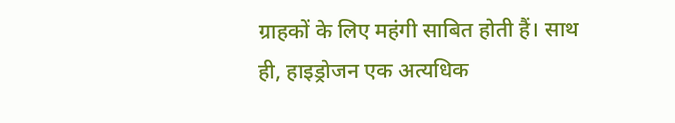ग्राहकों के लिए महंगी साबित होती हैं। साथ ही, हाइड्रोजन एक अत्यधिक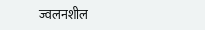ज्वलनशील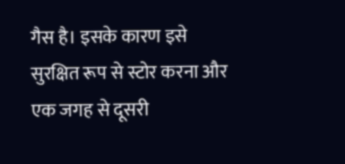गैस है। इसके कारण इसे सुरक्षित रूप से स्टोर करना और एक जगह से दूसरी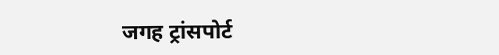जगह ट्रांसपोर्ट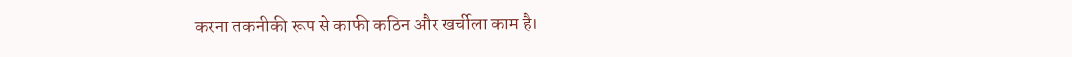करना तकनीकी रूप से काफी कठिन और खर्चीला काम है।